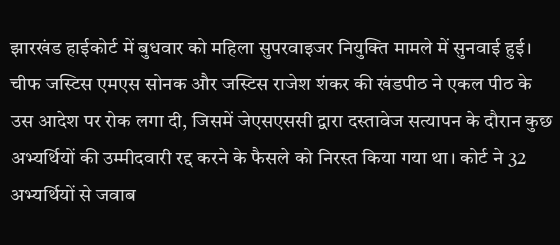झारखंड हाईकोर्ट में बुधवार को महिला सुपरवाइजर नियुक्ति मामले में सुनवाई हुई। चीफ जस्टिस एमएस सोनक और जस्टिस राजेश शंकर की खंडपीठ ने एकल पीठ के उस आदेश पर रोक लगा दी, जिसमें जेएसएससी द्वारा दस्तावेज सत्यापन के दौरान कुछ अभ्यर्थियों की उम्मीदवारी रद्द करने के फैसले को निरस्त किया गया था। कोर्ट ने 32 अभ्यर्थियों से जवाब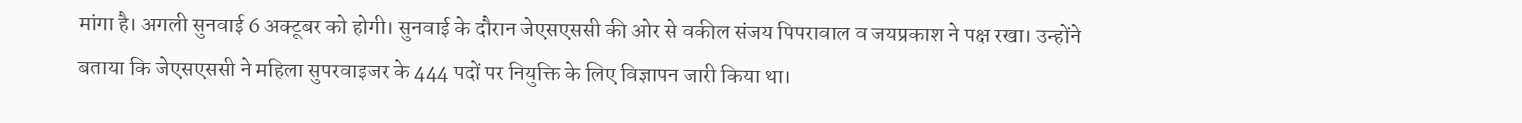मांगा है। अगली सुनवाई 6 अक्टूबर को होगी। सुनवाई के दौरान जेएसएससी की ओर से वकील संजय पिपरावाल व जयप्रकाश ने पक्ष रखा। उन्होंने बताया कि जेएसएससी ने महिला सुपरवाइजर के 444 पदों पर नियुक्ति के लिए विज्ञापन जारी किया था।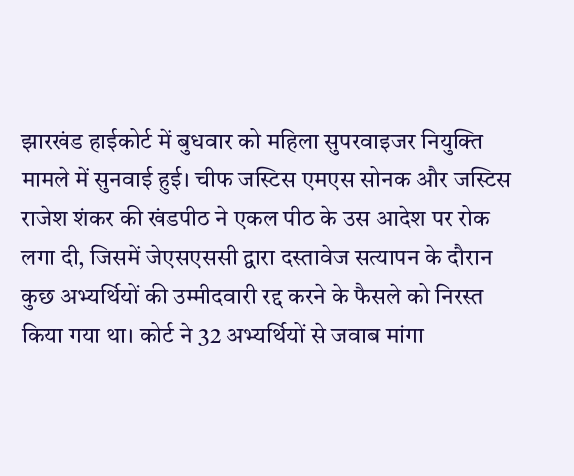झारखंड हाईकोर्ट में बुधवार को महिला सुपरवाइजर नियुक्ति मामले में सुनवाई हुई। चीफ जस्टिस एमएस सोनक और जस्टिस राजेश शंकर की खंडपीठ ने एकल पीठ के उस आदेश पर रोक लगा दी, जिसमें जेएसएससी द्वारा दस्तावेज सत्यापन के दौरान कुछ अभ्यर्थियों की उम्मीदवारी रद्द करने के फैसले को निरस्त किया गया था। कोर्ट ने 32 अभ्यर्थियों से जवाब मांगा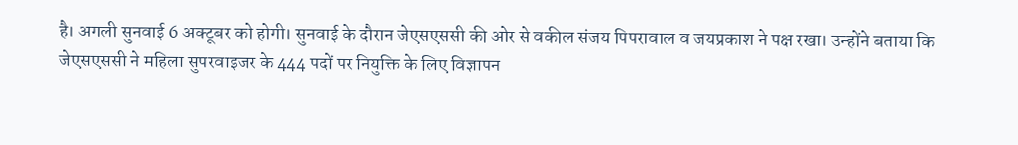है। अगली सुनवाई 6 अक्टूबर को होगी। सुनवाई के दौरान जेएसएससी की ओर से वकील संजय पिपरावाल व जयप्रकाश ने पक्ष रखा। उन्होंने बताया कि जेएसएससी ने महिला सुपरवाइजर के 444 पदों पर नियुक्ति के लिए विज्ञापन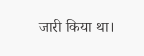जारी किया था।